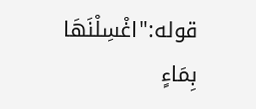قوله:"اغْسِلْنَهَا بِمَاءٍ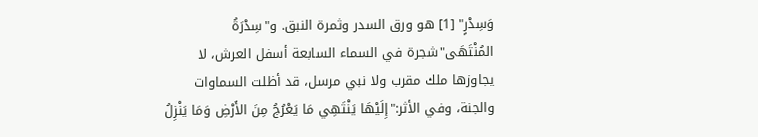وَسِدْرٍ" [1] هو ورق السدر وثمرة النبق. و"سِدْرَةُ المُنْتَهَى"شجرة في السماء السابعة أسفل العرش، لا يجاوزها ملك مقرب ولا نبي مرسل، قد أظلت السماوات والجنة، وفي الأثر:"إِلَيْهَا يَنْتَهِي مَا يَعْرُجُ مِنَ الأَرْضِ وَمَا يَنْزِلُ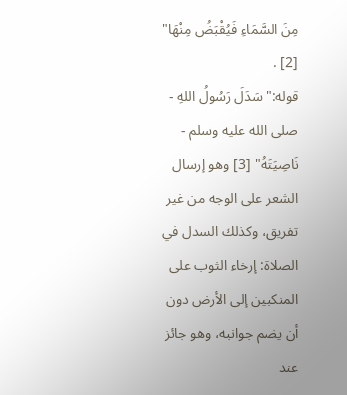مِنَ السَّمَاءِ فَيُقْبَضُ مِنْهَا" [2] .
قوله:"سَدَلَ رَسُولُ اللهِ - صلى الله عليه وسلم - نَاصِيَتَهُ" [3] وهو إرسال الشعر على الوجه من غير تفريق، وكذلك السدل في الصلاة: إرخاء الثوب على المنكبين إلى الأرض دون أن يضم جوانبه، وهو جائز عند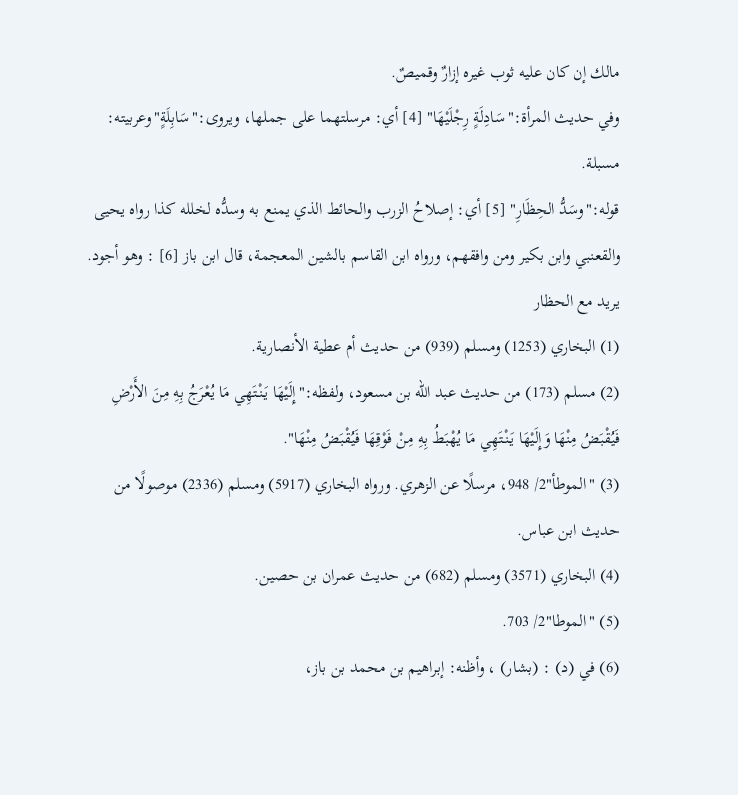مالك إن كان عليه ثوب غيره إزارٌ وقميصٌ.
وفي حديث المرأة:"سَادِلَةٍ رِجْلَيْهَا" [4] أي: مرسلتهما على جملها، ويروى:"سَابِلَةٍ"وعربيته: مسبلة.
قوله:"وسَدُّ الحِظَارِ" [5] أي: إصلاحُ الزرب والحائط الذي يمنع به وسدُّه لخلله كذا رواه يحيى والقعنبي وابن بكير ومن وافقهم، ورواه ابن القاسم بالشين المعجمة، قال ابن باز [6] : وهو أجود. يريد مع الحظار
(1) البخاري (1253) ومسلم (939) من حديث أم عطية الأنصارية.
(2) مسلم (173) من حديث عبد الله بن مسعود، ولفظه:"إِلَيْهَا يَنْتَهِي مَا يُعْرَجُ بِهِ مِنَ الأَرْضِ فَيُقْبَضُ مِنْهَا وَإِلَيْهَا يَنْتَهِي مَا يُهْبَطُ بِهِ مِنْ فَوْقِهَا فَيُقْبَضُ مِنْهَا".
(3) "الموطأ"2/ 948، مرسلًا عن الزهري. ورواه البخاري (5917) ومسلم (2336) موصولًا من حديث ابن عباس.
(4) البخاري (3571) ومسلم (682) من حديث عمران بن حصين.
(5) "الموطا"2/ 703.
(6) في (د) : (بشار) ، وأظنه: إبراهيم بن محمد بن باز،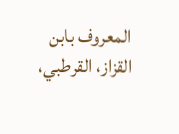المعروف بابن القزاز، القرطبي،